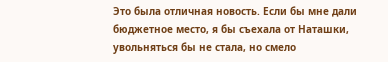Это была отличная новость. Если бы мне дали бюджетное место, я бы съехала от Наташки, увольняться бы не стала, но смело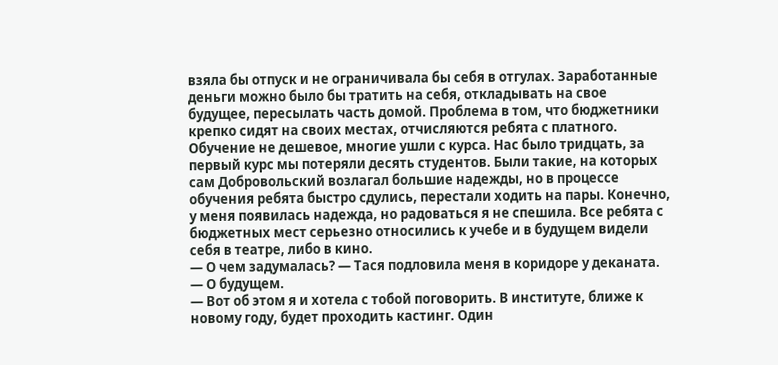взяла бы отпуск и не ограничивала бы себя в отгулах. Заработанные деньги можно было бы тратить на себя, откладывать на свое будущее, пересылать часть домой. Проблема в том, что бюджетники крепко сидят на своих местах, отчисляются ребята с платного. Обучение не дешевое, многие ушли с курса. Нас было тридцать, за первый курс мы потеряли десять студентов. Были такие, на которых сам Добровольский возлагал большие надежды, но в процессе обучения ребята быстро сдулись, перестали ходить на пары. Конечно, у меня появилась надежда, но радоваться я не спешила. Все ребята с бюджетных мест серьезно относились к учебе и в будущем видели себя в театре, либо в кино.
— О чем задумалась? — Тася подловила меня в коридоре у деканата.
— О будущем.
— Вот об этом я и хотела с тобой поговорить. В институте, ближе к новому году, будет проходить кастинг. Один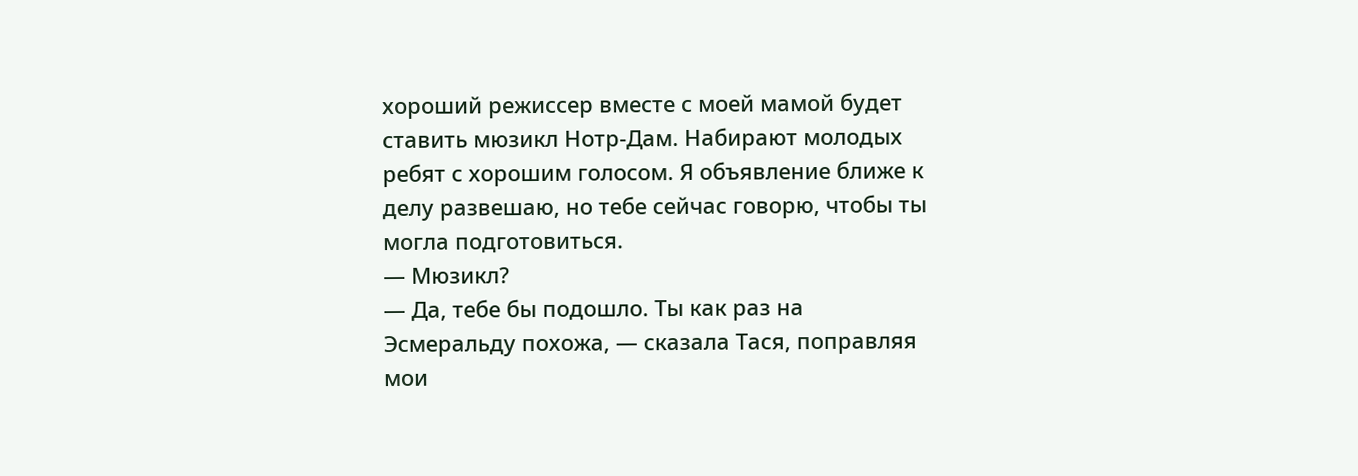хороший режиссер вместе с моей мамой будет ставить мюзикл Нотр-Дам. Набирают молодых ребят с хорошим голосом. Я объявление ближе к делу развешаю, но тебе сейчас говорю, чтобы ты могла подготовиться.
— Мюзикл?
— Да, тебе бы подошло. Ты как раз на Эсмеральду похожа, — сказала Тася, поправляя мои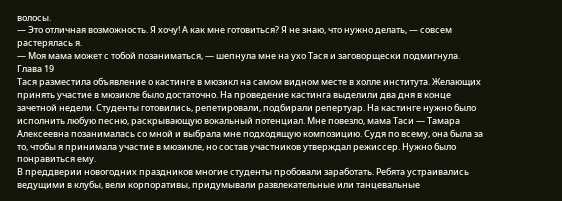волосы.
— Это отличная возможность. Я хочу! А как мне готовиться? Я не знаю, что нужно делать, — совсем растерялась я.
— Моя мама может с тобой позаниматься, — шепнула мне на ухо Тася и заговорщески подмигнула.
Глава 19
Тася разместила объявление о кастинге в мюзикл на самом видном месте в холле института. Желающих принять участие в мюзикле было достаточно. На проведение кастинга выделили два дня в конце зачетной недели. Студенты готовились, репетировали, подбирали репертуар. На кастинге нужно было исполнить любую песню, раскрывающую вокальный потенциал. Мне повезло, мама Таси — Тамара Алексеевна позанималась со мной и выбрала мне подходящую композицию. Судя по всему, она была за то, чтобы я принимала участие в мюзикле, но состав участников утверждал режиссер. Нужно было понравиться ему.
В преддверии новогодних праздников многие студенты пробовали заработать. Ребята устраивались ведущими в клубы, вели корпоративы, придумывали развлекательные или танцевальные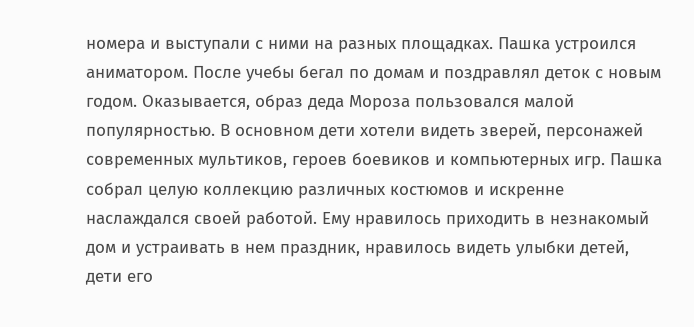номера и выступали с ними на разных площадках. Пашка устроился аниматором. После учебы бегал по домам и поздравлял деток с новым годом. Оказывается, образ деда Мороза пользовался малой популярностью. В основном дети хотели видеть зверей, персонажей современных мультиков, героев боевиков и компьютерных игр. Пашка собрал целую коллекцию различных костюмов и искренне наслаждался своей работой. Ему нравилось приходить в незнакомый дом и устраивать в нем праздник, нравилось видеть улыбки детей, дети его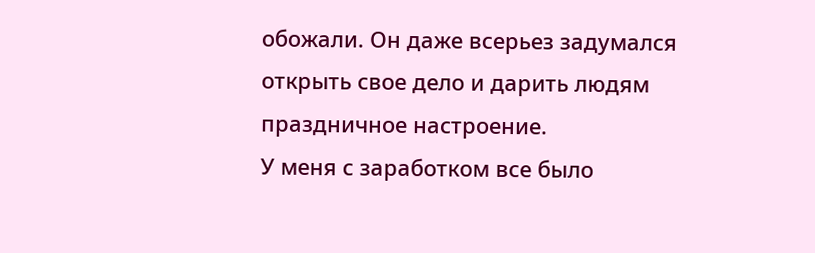обожали. Он даже всерьез задумался открыть свое дело и дарить людям праздничное настроение.
У меня с заработком все было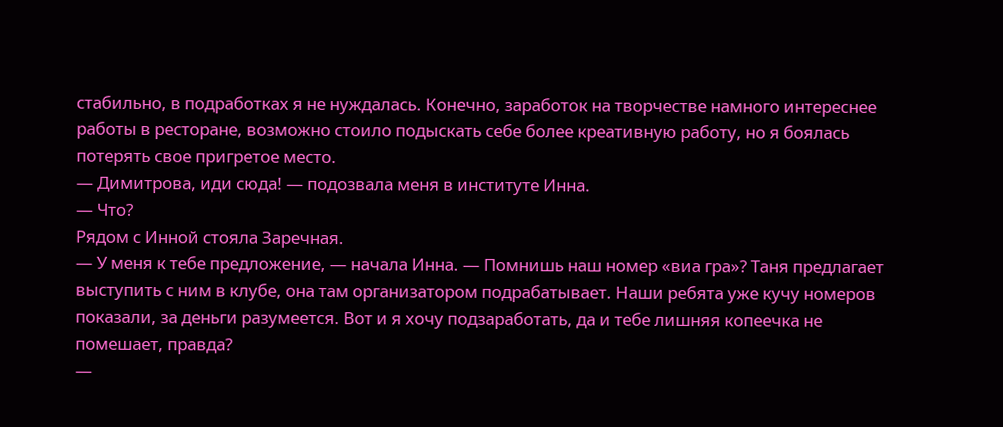стабильно, в подработках я не нуждалась. Конечно, заработок на творчестве намного интереснее работы в ресторане, возможно стоило подыскать себе более креативную работу, но я боялась потерять свое пригретое место.
— Димитрова, иди сюда! — подозвала меня в институте Инна.
— Что?
Рядом с Инной стояла Заречная.
— У меня к тебе предложение, — начала Инна. — Помнишь наш номер «виа гра»? Таня предлагает выступить с ним в клубе, она там организатором подрабатывает. Наши ребята уже кучу номеров показали, за деньги разумеется. Вот и я хочу подзаработать, да и тебе лишняя копеечка не помешает, правда?
—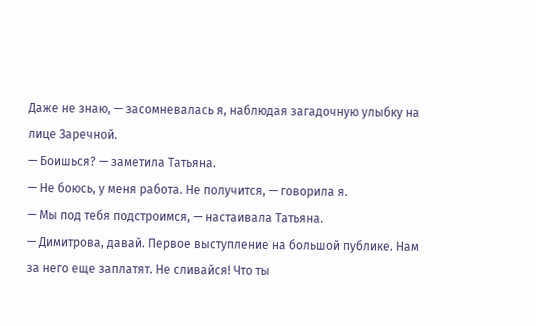Даже не знаю, — засомневалась я, наблюдая загадочную улыбку на лице Заречной.
— Боишься? — заметила Татьяна.
— Не боюсь, у меня работа. Не получится, — говорила я.
— Мы под тебя подстроимся, — настаивала Татьяна.
— Димитрова, давай. Первое выступление на большой публике. Нам за него еще заплатят. Не сливайся! Что ты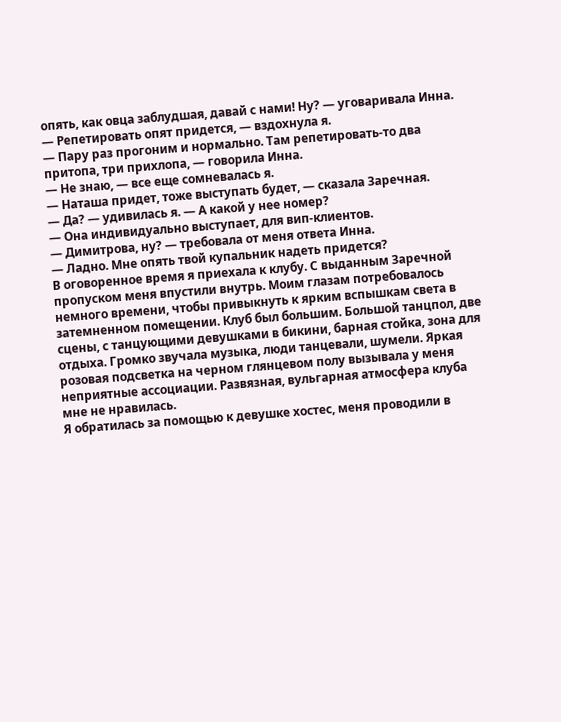опять, как овца заблудшая, давай с нами! Ну? — уговаривала Инна.
— Репетировать опят придется, — вздохнула я.
— Пару раз прогоним и нормально. Там репетировать-то два притопа, три прихлопа, — говорила Инна.
— Не знаю, — все еще сомневалась я.
— Наташа придет, тоже выступать будет, — сказала Заречная.
— Да? — удивилась я. — А какой у нее номер?
— Она индивидуально выступает, для вип-клиентов.
— Димитрова, ну? — требовала от меня ответа Инна.
— Ладно. Мне опять твой купальник надеть придется?
В оговоренное время я приехала к клубу. С выданным Заречной пропуском меня впустили внутрь. Моим глазам потребовалось немного времени, чтобы привыкнуть к ярким вспышкам света в затемненном помещении. Клуб был большим. Большой танцпол, две сцены, с танцующими девушками в бикини, барная стойка, зона для отдыха. Громко звучала музыка, люди танцевали, шумели. Яркая розовая подсветка на черном глянцевом полу вызывала у меня неприятные ассоциации. Развязная, вульгарная атмосфера клуба мне не нравилась.
Я обратилась за помощью к девушке хостес, меня проводили в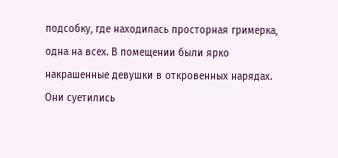подсобку, где находилась просторная гримерка, одна на всех. В помещении были ярко накрашенные девушки в откровенных нарядах. Они суетились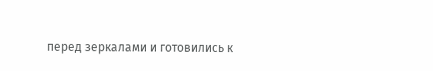перед зеркалами и готовились к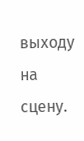выходу на сцену.